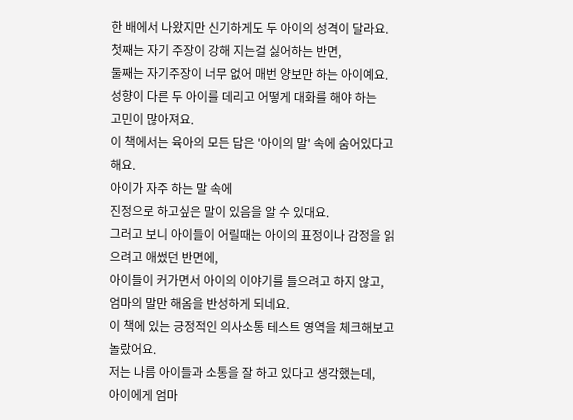한 배에서 나왔지만 신기하게도 두 아이의 성격이 달라요.
첫째는 자기 주장이 강해 지는걸 싫어하는 반면,
둘째는 자기주장이 너무 없어 매번 양보만 하는 아이예요.
성향이 다른 두 아이를 데리고 어떻게 대화를 해야 하는
고민이 많아져요.
이 책에서는 육아의 모든 답은 '아이의 말' 속에 숨어있다고 해요.
아이가 자주 하는 말 속에
진정으로 하고싶은 말이 있음을 알 수 있대요.
그러고 보니 아이들이 어릴때는 아이의 표정이나 감정을 읽으려고 애썼던 반면에,
아이들이 커가면서 아이의 이야기를 들으려고 하지 않고,
엄마의 말만 해옴을 반성하게 되네요.
이 책에 있는 긍정적인 의사소통 테스트 영역을 체크해보고 놀랐어요.
저는 나름 아이들과 소통을 잘 하고 있다고 생각했는데,
아이에게 엄마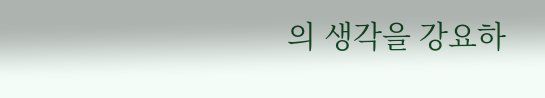의 생각을 강요하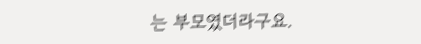는 부모였더라구요.